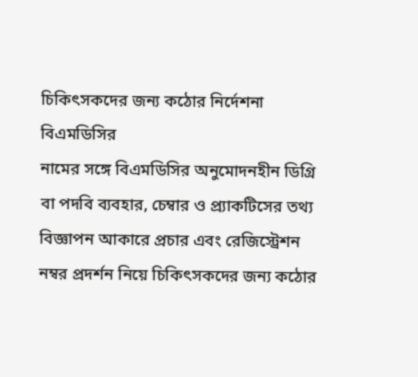চিকিৎসকদের জন্য কঠোর নির্দেশনা বিএমডিসির
নামের সঙ্গে বিএমডিসির অনুমোদনহীন ডিগ্রি বা পদবি ব্যবহার, চেম্বার ও প্র্যাকটিসের তথ্য বিজ্ঞাপন আকারে প্রচার এবং রেজিস্ট্রেশন নম্বর প্রদর্শন নিয়ে চিকিৎসকদের জন্য কঠোর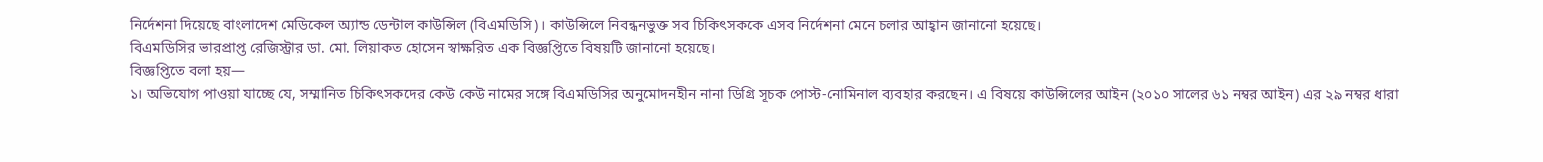নির্দেশনা দিয়েছে বাংলাদেশ মেডিকেল অ্যান্ড ডেন্টাল কাউন্সিল (বিএমডিসি)। কাউন্সিলে নিবন্ধনভুক্ত সব চিকিৎসককে এসব নির্দেশনা মেনে চলার আহ্বান জানানো হয়েছে।
বিএমডিসির ভারপ্রাপ্ত রেজিস্ট্রার ডা. মো. লিয়াকত হোসেন স্বাক্ষরিত এক বিজ্ঞপ্তিতে বিষয়টি জানানো হয়েছে।
বিজ্ঞপ্তিতে বলা হয়—
১। অভিযোগ পাওয়া যাচ্ছে যে, সম্মানিত চিকিৎসকদের কেউ কেউ নামের সঙ্গে বিএমডিসির অনুমোদনহীন নানা ডিগ্রি সূচক পোস্ট-নোমিনাল ব্যবহার করছেন। এ বিষয়ে কাউন্সিলের আইন (২০১০ সালের ৬১ নম্বর আইন) এর ২৯ নম্বর ধারা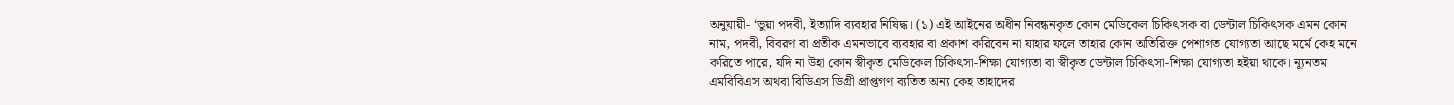অনুযায়ী- ‘ভুয়া পদবী, ইত্যাদি ব্যবহার নিষিদ্ধ। (১) এই আইনের অধীন নিবন্ধনকৃত কোন মেডিকেল চিকিৎসক বা ডেন্টাল চিকিৎসক এমন কোন নাম, পদবী, বিবরণ বা প্রতীক এমনভাবে ব্যবহার বা প্রকাশ করিবেন না যাহার ফলে তাহার কোন অতিরিক্ত পেশাগত যোগ্যতা আছে মর্মে কেহ মনে করিতে পারে, যদি না উহা কোন স্বীকৃত মেডিকেল চিকিৎসা-শিক্ষা যোগ্যতা বা স্বীকৃত ডেন্টাল চিকিৎসা-শিক্ষা যোগ্যতা হইয়া থাকে। ন্যূনতম এমবিবিএস অথবা বিডিএস ডিগ্রী প্রাপ্তগণ ব্যতিত অন্য কেহ তাহাদের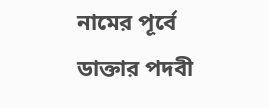নামের পূর্বে ডাক্তার পদবী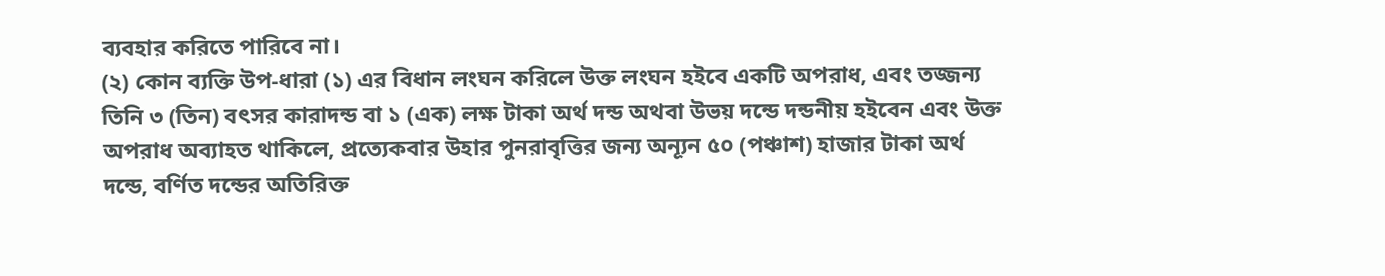ব্যবহার করিতে পারিবে না।
(২) কোন ব্যক্তি উপ-ধারা (১) এর বিধান লংঘন করিলে উক্ত লংঘন হইবে একটি অপরাধ, এবং তজ্জন্য তিনি ৩ (তিন) বৎসর কারাদন্ড বা ১ (এক) লক্ষ টাকা অর্থ দন্ড অথবা উভয় দন্ডে দন্ডনীয় হইবেন এবং উক্ত অপরাধ অব্যাহত থাকিলে, প্রত্যেকবার উহার পুনরাবৃত্তির জন্য অন্যূন ৫০ (পঞ্চাশ) হাজার টাকা অর্থ দন্ডে, বর্ণিত দন্ডের অতিরিক্ত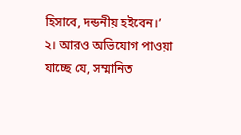হিসাবে, দন্ডনীয় হইবেন।’
২। আরও অভিযোগ পাওয়া যাচ্ছে যে, সম্মানিত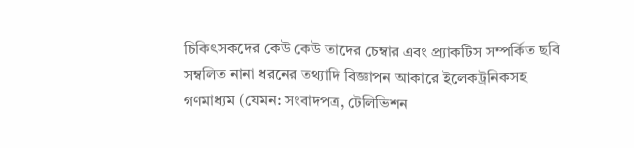চিকিৎসকদের কেউ কেউ তাদের চেম্বার এবং প্র্যাকটিস সম্পর্কিত ছবি সম্বলিত নানা ধরনের তথ্যাদি বিজ্ঞাপন আকারে ইলেকট্রনিকসহ গণমাধ্যম (যেমন: সংবাদপত্র, টেলিভিশন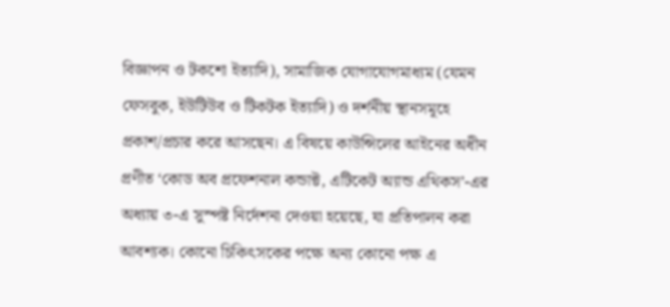বিজ্ঞাপন ও টকশো ইত্যাদি), সামাজিক যোগাযোগমাধ্যম (যেমন ফেসবুক, ইউটিউব ও টিকটক ইত্যাদি) ও দর্শনীয় স্থানসমূহে প্রকাশ/প্রচার করে আসছেন। এ বিষয়ে কাউন্সিলের আইনের অধীন প্রণীত ‘কোড অব প্রফেশনাল কন্ডাক্ট, এটিকেট অ্যান্ড এথিকস’-এর অধ্যায় ৩-এ সুস্পষ্ট নির্দেশনা দেওয়া হয়েছে, যা প্রতিপালন করা আবশ্যক। কোনো চিকিৎসকের পক্ষে অন্য কোনো পক্ষ এ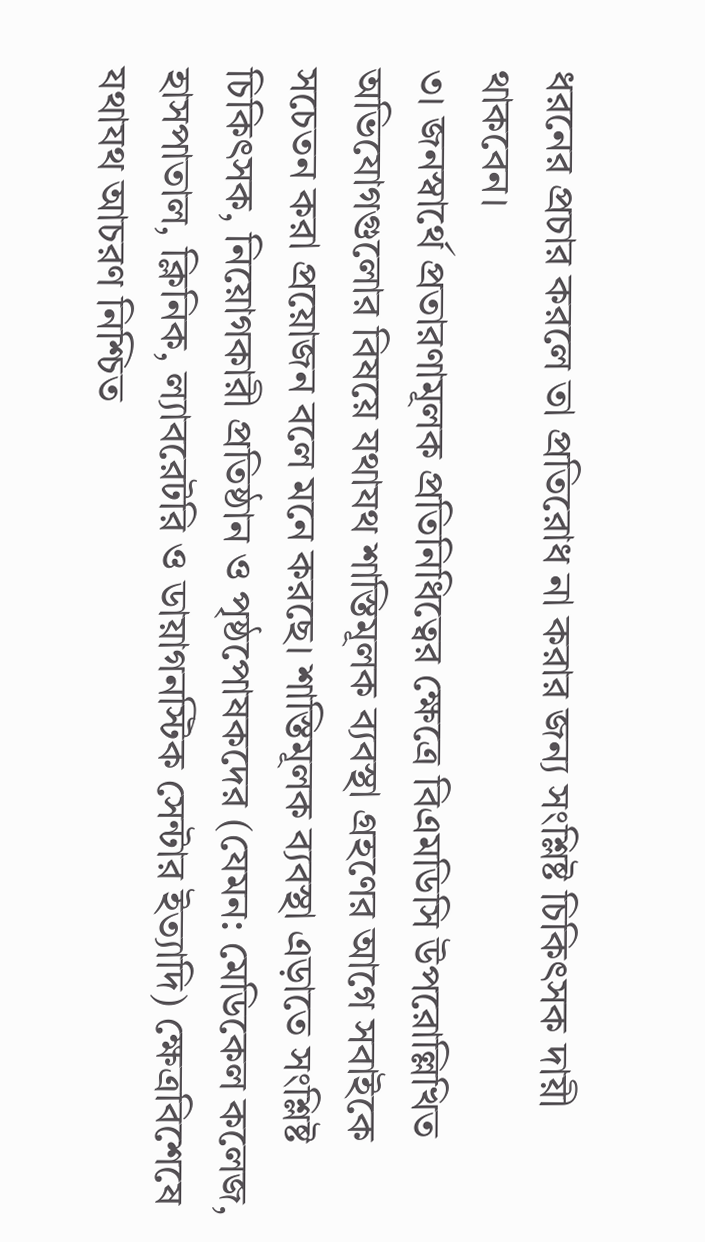ধরনের প্রচার করলে তা প্রতিরোধ না করার জন্য সংশ্লিষ্ট চিকিৎসক দায়ী থাকবেন।
৩। জনস্বার্থে প্রতারণামূলক প্রতিনিধিত্বের ক্ষেত্রে বিএমডিসি উপরোল্লিখিত অভিযোগগুলোর বিষয়ে যথাযথ শাস্তিমূলক ব্যবস্থা গ্রহণের আগে সবাইকে সচেতন করা প্রয়োজন বলে মনে করছে। শাস্তিমূলক ব্যবস্থা এড়াতে সংশ্লিষ্ট চিকিৎসক, নিয়োগকারী প্রতিষ্ঠান ও পৃষ্ঠপোষকদের (যেমন: মেডিকেল কলেজ, হাসপাতাল, ক্লিনিক, ল্যাবরেটরি ও ডায়াগনস্টিক সেন্টার ইত্যাদি) ক্ষেত্রবিশেষে যথাযথ আচরণ নিশ্চিত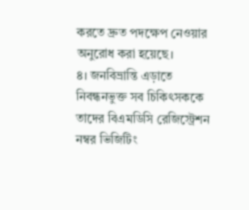করতে দ্রুত পদক্ষেপ নেওয়ার অনুরোধ করা হয়েছে।
৪। জনবিভ্রান্তি এড়াতে নিবন্ধনভুক্ত সব চিকিৎসককে তাদের বিএমডিসি রেজিস্ট্রেশন নম্বর ভিজিটিং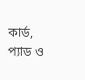কার্ড, প্যাড ও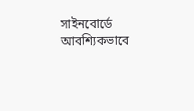সাইনবোর্ডে আবশ্যিকভাবে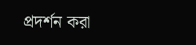প্রদর্শন করা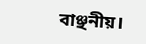বাঞ্ছনীয়।